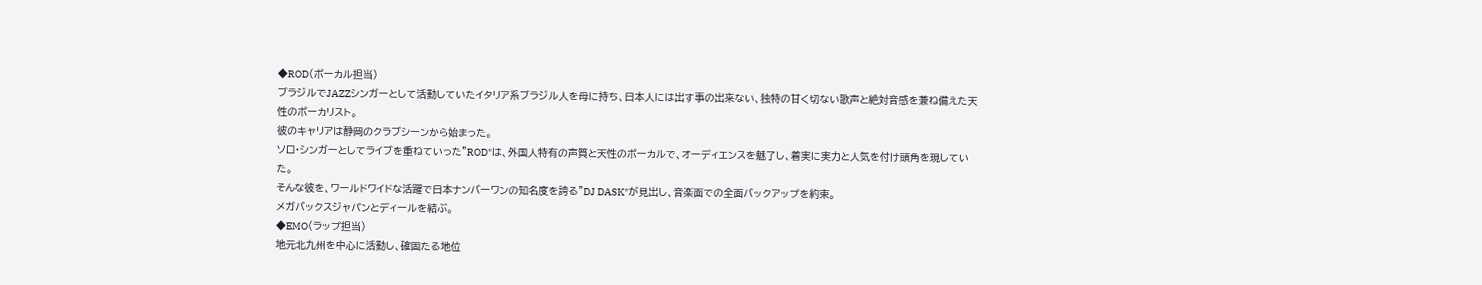◆ROD(ボーカル担当)
ブラジルでJAZZシンガーとして活動していたイタリア系ブラジル人を母に持ち、日本人には出す事の出来ない、独特の甘く切ない歌声と絶対音感を兼ね備えた天性のボーカリスト。
彼のキャリアは静岡のクラブシーンから始まった。
ソロ・シンガーとしてライブを重ねていった"ROD"は、外国人特有の声質と天性のボーカルで、オーディエンスを魅了し、着実に実力と人気を付け頭角を現していた。
そんな彼を、ワールドワイドな活躍で日本ナンバーワンの知名度を誇る"DJ DASK"が見出し、音楽面での全面バックアップを約束。
メガバックスジャパンとディールを結ぶ。
◆EMO(ラップ担当)
地元北九州を中心に活動し、確固たる地位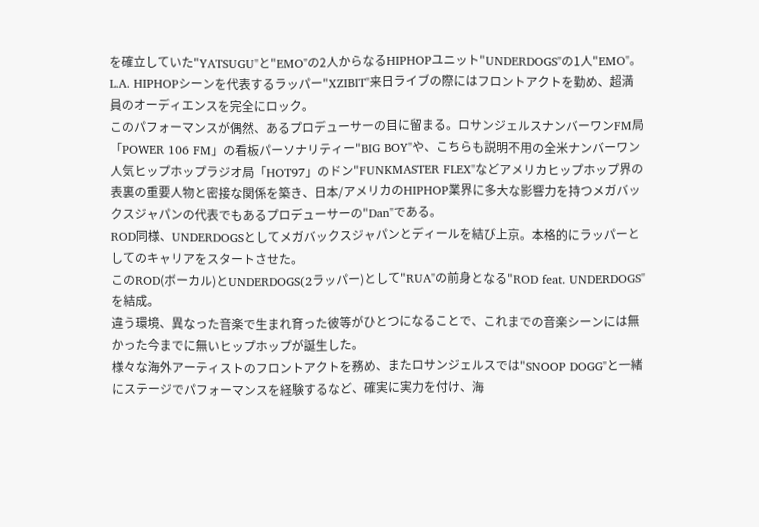を確立していた"YATSUGU"と"EMO"の2人からなるHIPHOPユニット"UNDERDOGS"の1人"EMO"。
L.A. HIPHOPシーンを代表するラッパー"XZIBIT"来日ライブの際にはフロントアクトを勤め、超満員のオーディエンスを完全にロック。
このパフォーマンスが偶然、あるプロデューサーの目に留まる。ロサンジェルスナンバーワンFM局「POWER 106 FM」の看板パーソナリティー"BIG BOY"や、こちらも説明不用の全米ナンバーワン人気ヒップホップラジオ局「HOT97」のドン"FUNKMASTER FLEX"などアメリカヒップホップ界の表裏の重要人物と密接な関係を築き、日本/アメリカのHIPHOP業界に多大な影響力を持つメガバックスジャパンの代表でもあるプロデューサーの"Dan"である。
ROD同様、UNDERDOGSとしてメガバックスジャパンとディールを結び上京。本格的にラッパーとしてのキャリアをスタートさせた。
このROD(ボーカル)とUNDERDOGS(2ラッパー)として"RUA"の前身となる"ROD feat. UNDERDOGS"を結成。
違う環境、異なった音楽で生まれ育った彼等がひとつになることで、これまでの音楽シーンには無かった今までに無いヒップホップが誕生した。
様々な海外アーティストのフロントアクトを務め、またロサンジェルスでは"SNOOP DOGG"と一緒にステージでパフォーマンスを経験するなど、確実に実力を付け、海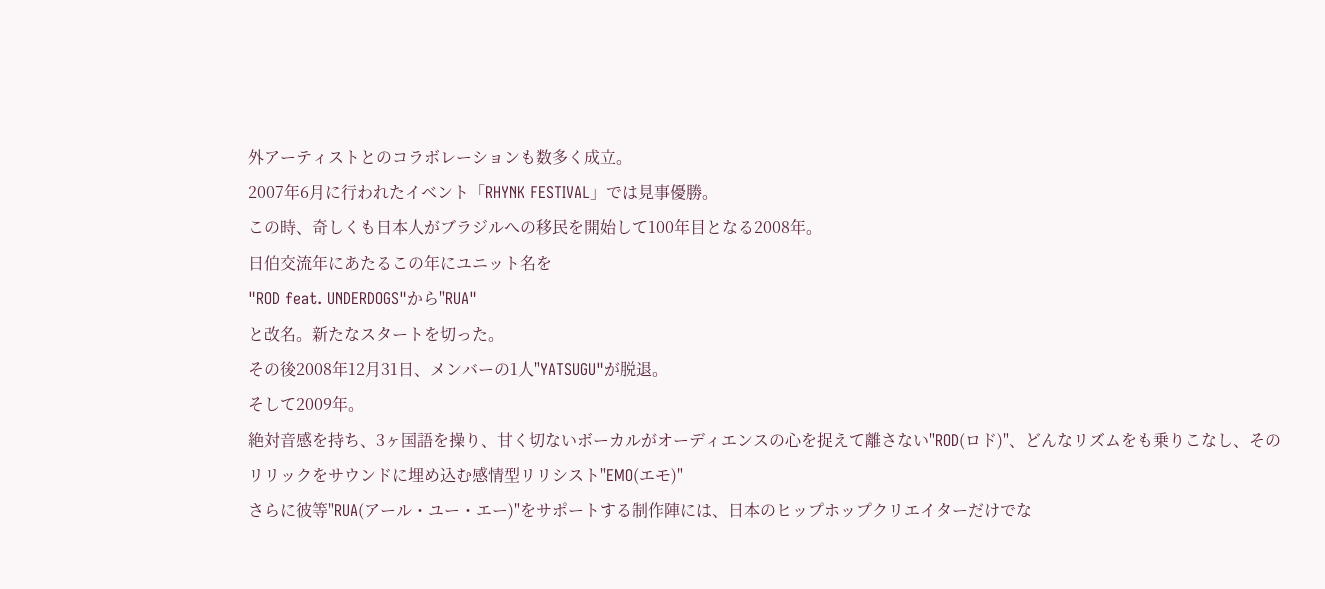外アーティストとのコラボレーションも数多く成立。
2007年6月に行われたイベント「RHYNK FESTIVAL」では見事優勝。
この時、奇しくも日本人がブラジルへの移民を開始して100年目となる2008年。
日伯交流年にあたるこの年にユニット名を
"ROD feat. UNDERDOGS"から"RUA"
と改名。新たなスタートを切った。
その後2008年12月31日、メンバーの1人"YATSUGU"が脱退。
そして2009年。
絶対音感を持ち、3ヶ国語を操り、甘く切ないボーカルがオーディエンスの心を捉えて離さない"ROD(ロド)"、どんなリズムをも乗りこなし、そのリリックをサウンドに埋め込む感情型リリシスト"EMO(エモ)"
さらに彼等"RUA(アール・ユー・エー)"をサポートする制作陣には、日本のヒップホップクリエイターだけでな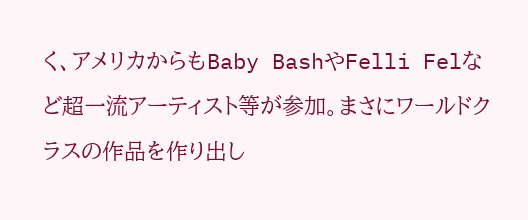く、アメリカからもBaby BashやFelli Felなど超一流アーティスト等が参加。まさにワールドクラスの作品を作り出し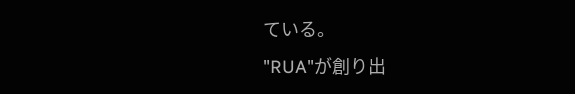ている。
"RUA"が創り出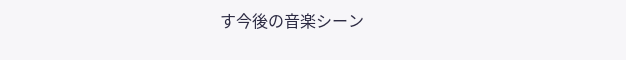す今後の音楽シーン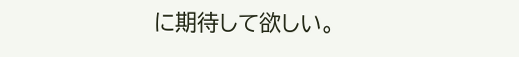に期待して欲しい。